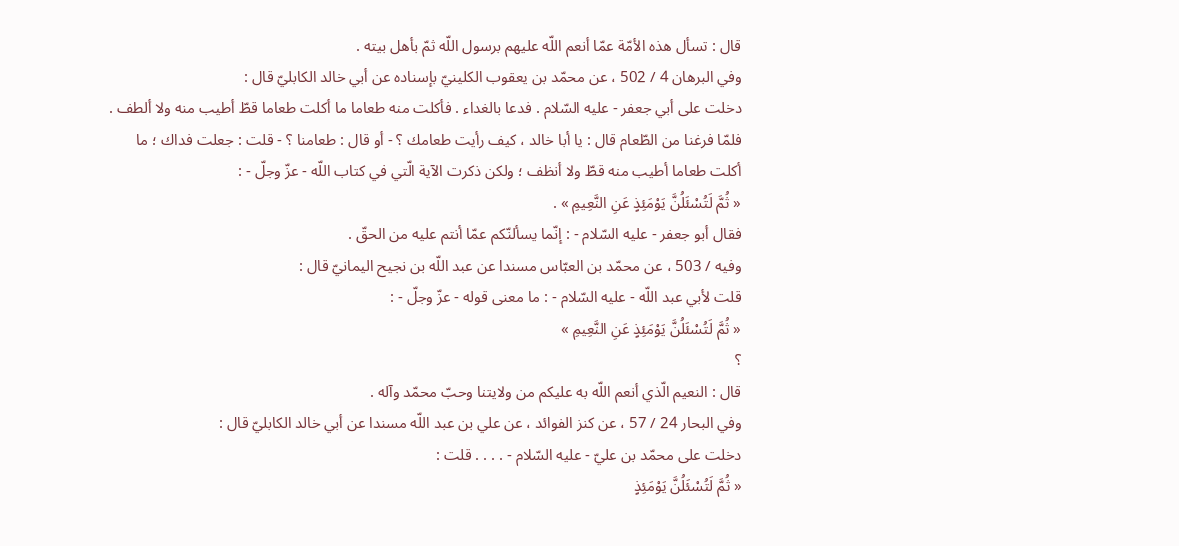قال : تسأل هذه الأمّة عمّا أنعم اللّه عليهم برسول اللّه ثمّ بأهل بيته .
وفي البرهان 4 / 502 ، عن محمّد بن يعقوب الكلينيّ بإسناده عن أبي خالد الكابليّ قال :
دخلت على أبي جعفر - عليه السّلام . فدعا بالغداء . فأكلت منه طعاما ما أكلت طعاما قطّ أطيب منه ولا ألطف . فلمّا فرغنا من الطّعام قال : يا أبا خالد ، كيف رأيت طعامك ؟ - أو قال : طعامنا ؟ - قلت : جعلت فداك ؛ ما أكلت طعاما أطيب منه قطّ ولا أنظف ؛ ولكن ذكرت الآية الّتي في كتاب اللّه - عزّ وجلّ - :
« ثُمَّ لَتُسْئَلُنَّ يَوْمَئِذٍ عَنِ النَّعِيمِ » .
فقال أبو جعفر - عليه السّلام - : إنّما يسألنّكم عمّا أنتم عليه من الحقّ .
وفيه / 503 ، عن محمّد بن العبّاس مسندا عن عبد اللّه بن نجيح اليمانيّ قال :
قلت لأبي عبد اللّه - عليه السّلام - : ما معنى قوله - عزّ وجلّ - :
« ثُمَّ لَتُسْئَلُنَّ يَوْمَئِذٍ عَنِ النَّعِيمِ »
؟
قال : النعيم الّذي أنعم اللّه به عليكم من ولايتنا وحبّ محمّد وآله .
وفي البحار 24 / 57 ، عن كنز الفوائد ، عن علي بن عبد اللّه مسندا عن أبي خالد الكابليّ قال :
دخلت على محمّد بن عليّ - عليه السّلام - . . . . قلت :
« ثُمَّ لَتُسْئَلُنَّ يَوْمَئِذٍ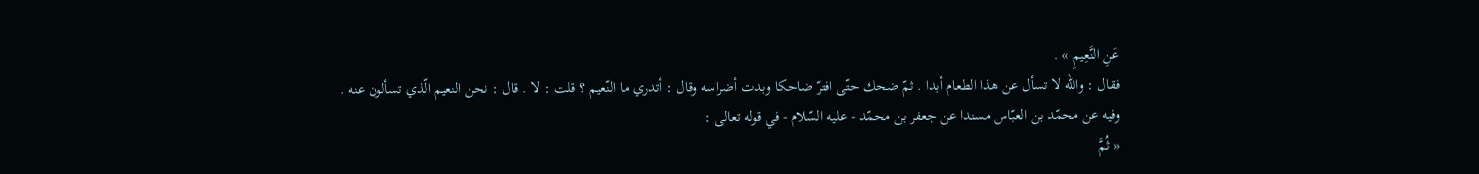عَنِ النَّعِيمِ » .
فقال : واللّه لا تسأل عن هذا الطعام أبدا . ثمّ ضحك حتّى افترّ ضاحكا وبدت أضراسه وقال : أتدري ما النّعيم ؟ قلت : لا . قال : نحن النعيم الّذي تسألون عنه .
وفيه عن محمّد بن العبّاس مسندا عن جعفر بن محمّد - عليه السّلام - في قوله تعالى :
« ثُمَّ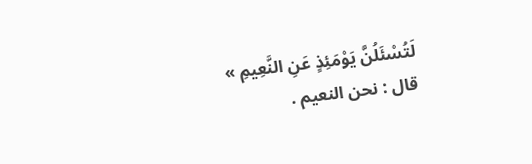لَتُسْئَلُنَّ يَوْمَئِذٍ عَنِ النَّعِيمِ »
قال : نحن النعيم .